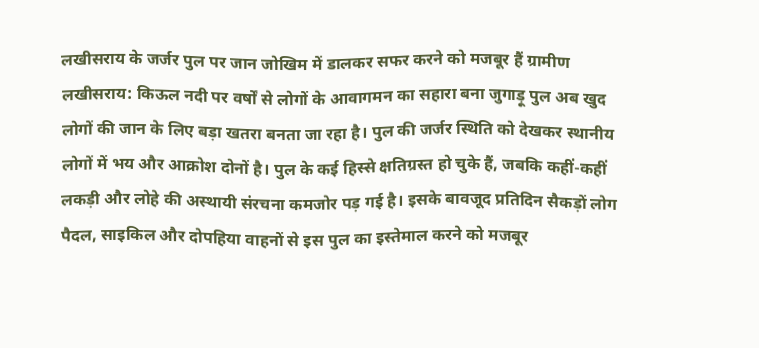लखीसराय के जर्जर पुल पर जान जोखिम में डालकर सफर करने को मजबूर हैं ग्रामीण
लखीसराय: किऊल नदी पर वर्षों से लोगों के आवागमन का सहारा बना जुगाड़ू पुल अब खुद लोगों की जान के लिए बड़ा खतरा बनता जा रहा है। पुल की जर्जर स्थिति को देखकर स्थानीय लोगों में भय और आक्रोश दोनों है। पुल के कई हिस्से क्षतिग्रस्त हो चुके हैं, जबकि कहीं-कहीं लकड़ी और लोहे की अस्थायी संरचना कमजोर पड़ गई है। इसके बावजूद प्रतिदिन सैकड़ों लोग पैदल, साइकिल और दोपहिया वाहनों से इस पुल का इस्तेमाल करने को मजबूर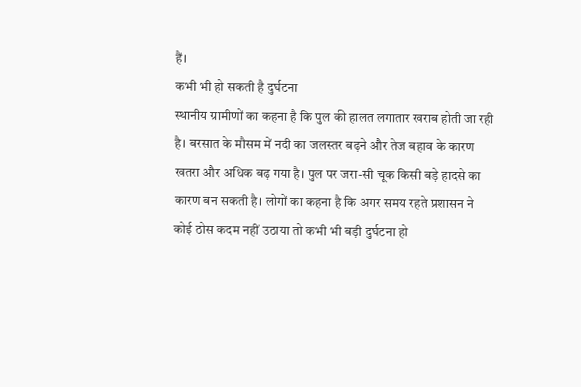हैं।
कभी भी हो सकती है दुर्घटना
स्थानीय ग्रामीणों का कहना है कि पुल की हालत लगातार खराब होती जा रही है। बरसात के मौसम में नदी का जलस्तर बढ़ने और तेज बहाव के कारण खतरा और अधिक बढ़ गया है। पुल पर जरा-सी चूक किसी बड़े हादसे का कारण बन सकती है। लोगों का कहना है कि अगर समय रहते प्रशासन ने कोई ठोस कदम नहीं उठाया तो कभी भी बड़ी दुर्घटना हो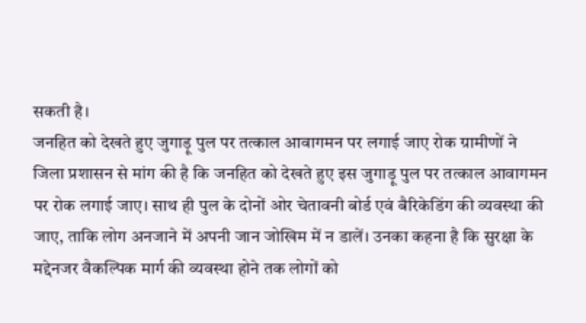सकती है।
जनहित को देखते हुए जुगाड़ू पुल पर तत्काल आवागमन पर लगाई जाए रोक ग्रामीणों ने जिला प्रशासन से मांग की है कि जनहित को देखते हुए इस जुगाड़ू पुल पर तत्काल आवागमन पर रोक लगाई जाए। साथ ही पुल के दोनों ओर चेतावनी बोर्ड एवं बैरिकेडिंग की व्यवस्था की जाए, ताकि लोग अनजाने में अपनी जान जोखिम में न डालें। उनका कहना है कि सुरक्षा के मद्देनजर वैकल्पिक मार्ग की व्यवस्था होने तक लोगों को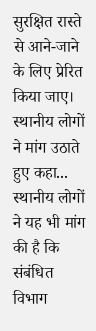सुरक्षित रास्ते से आने-जाने के लिए प्रेरित किया जाए।
स्थानीय लोगों ने मांग उठाते हुए कहा...
स्थानीय लोगों ने यह भी मांग की है कि संबंधित विभाग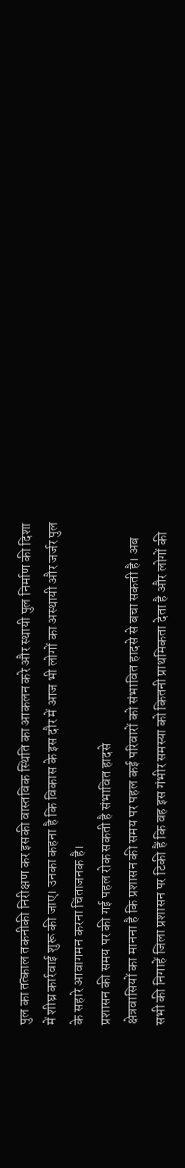पुल का तत्काल तकनीकी निरीक्षण कर इसकी वास्तविक स्थिति का आकलन करे और स्थायी पुल निर्माण की दिशा में शीघ्र कार्रवाई शुरू की जाए। उनका कहना है कि विकास के इस दौर में आज भी लोगों का अस्थायी और जर्जर पुल के सहारे आवागमन करना चिंताजनक है।
प्रशासन की समय पर की गई पहल रोक सकती है संभावित हादसे
क्षेत्रवासियों का मानना है कि प्रशासन की समय पर पहल कई परिवारों को संभावित हादसे से बचा सकती है। अब सभी की निगाहें जिला प्रशासन पर टिकी हैं कि वह इस गंभीर समस्या को कितनी प्राथमिकता देता है और लोगों की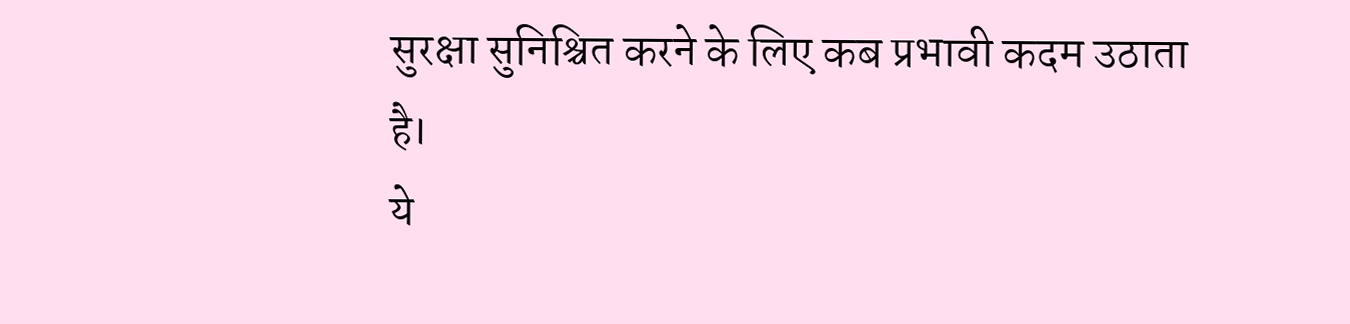सुरक्षा सुनिश्चित करने के लिए कब प्रभावी कदम उठाता है।
ये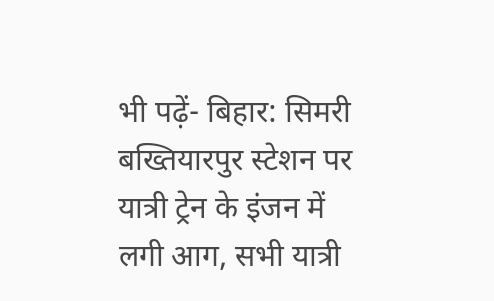भी पढ़ें- बिहार: सिमरी बख्तियारपुर स्टेशन पर यात्री ट्रेन के इंजन में लगी आग, सभी यात्री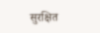सुरक्षित